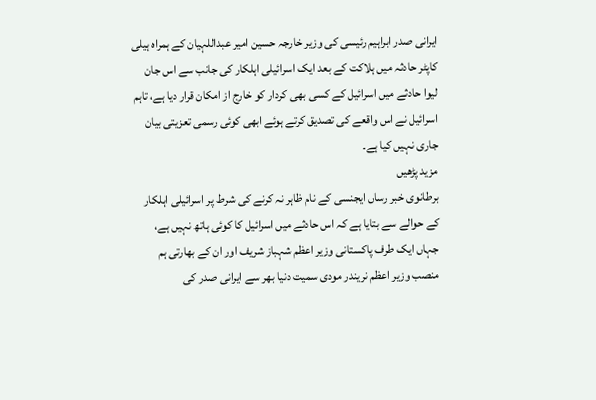ایرانی صدر ابراہیم رئیسی کی وزیر خارجہ حسین امیر عبداللہیان کے ہمراہ ہیلی کاپٹر حادثہ میں ہلاکت کے بعد ایک اسرائیلی اہلکار کی جانب سے اس جان لیوا حادثے میں اسرائیل کے کسی بھی کردار کو خارج از امکان قرار دیا ہے، تاہم اسرائیل نے اس واقعے کی تصدیق کرتے ہوئے ابھی کوئی رسمی تعزیتی بیان جاری نہیں کیا ہے۔
مزید پڑھیں
برطانوی خبر رساں ایجنسی کے نام ظاہر نہ کرنے کی شرط پر اسرائیلی اہلکار کے حوالے سے بتایا ہے کہ اس حادثے میں اسرائیل کا کوئی ہاتھ نہیں ہے، جہاں ایک طرف پاکستانی وزیر اعظم شہباز شریف اور ان کے بھارتی ہم منصب وزیر اعظم نریندر مودی سمیت دنیا بھر سے ایرانی صدر کی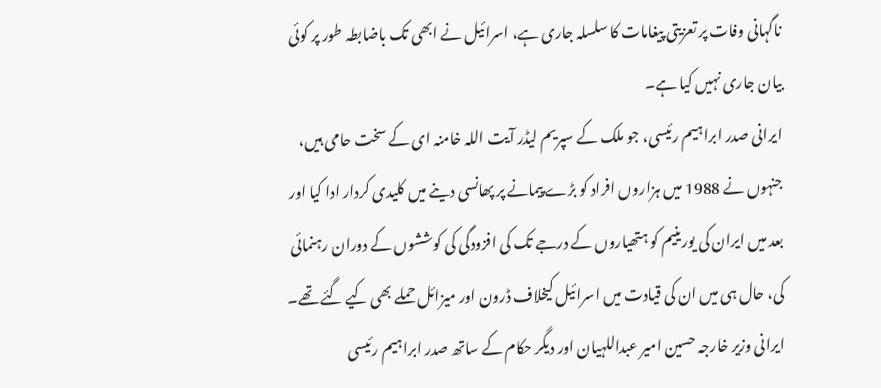ناگہانی وفات پر تعزیتی پیغامات کا سلسلہ جاری ہے، اسرائیل نے ابھی تک باضابطہ طور پر کوئی بیان جاری نہیں کیا ہے۔
ایرانی صدر ابراہیم رئیسی، جو ملک کے سپریم لیڈر آیت اللہ خامنہ ای کے سخت حامی ہیں، جنہوں نے 1988 میں ہزاروں افراد کو بڑے پیمانے پر پھانسی دینے میں کلیدی کردار ادا کیا اور بعد میں ایران کی یورینیم کو ہتھیاروں کے درجے تک کی افزودگی کی کوششوں کے دوران رہنمائی کی، حال ہی میں ان کی قیادت میں اسرائیل کیخلاف ڈرون اور میزائل حملے بھی کیے گئے تھے۔
ایرانی وزیر خارجہ حسین امیر عبداللہیان اور دیگر حکام کے ساتھ صدر ابراہیم رئیسی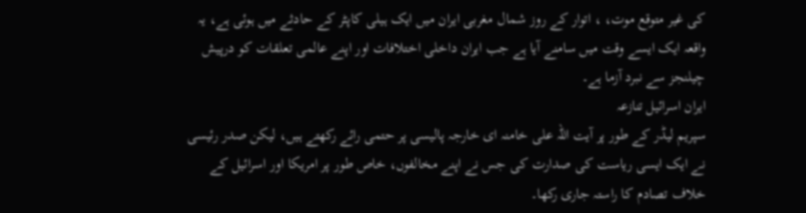کی غیر متوقع موت، ، اتوار کے روز شمال مغربی ایران میں ایک ہیلی کاپٹر کے حادثے میں ہوئی ہے، یہ واقعہ ایک ایسے وقت میں سامنے آیا ہے جب ایران داخلی اختلافات اور اپنے عالمی تعلقات کو درپیش چیلنجز سے نبرد آزما ہے۔
ایران اسرائیل تنازعہ
سپریم لیڈر کے طور پر آیت اللہ علی خامنہ ای خارجہ پالیسی پر حتمی رائے رکھتے ہیں، لیکن صدر رئیسی نے ایک ایسی ریاست کی صدارت کی جس نے اپنے مخالفوں، خاص طور پر امریکا اور اسرائیل کے خلاف تصادم کا راستہ جاری رکھا۔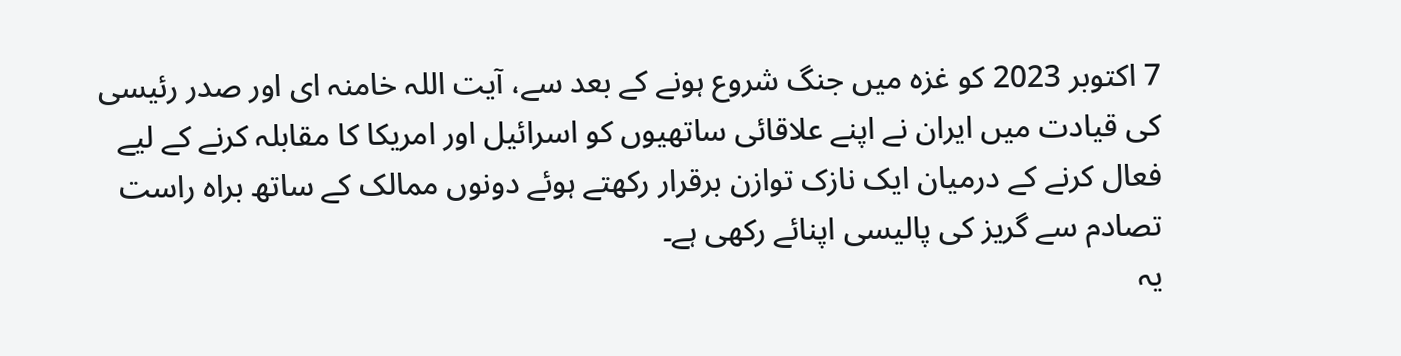7 اکتوبر 2023 کو غزہ میں جنگ شروع ہونے کے بعد سے، آیت اللہ خامنہ ای اور صدر رئیسی کی قیادت میں ایران نے اپنے علاقائی ساتھیوں کو اسرائیل اور امریکا کا مقابلہ کرنے کے لیے فعال کرنے کے درمیان ایک نازک توازن برقرار رکھتے ہوئے دونوں ممالک کے ساتھ براہ راست تصادم سے گریز کی پالیسی اپنائے رکھی ہے۔
یہ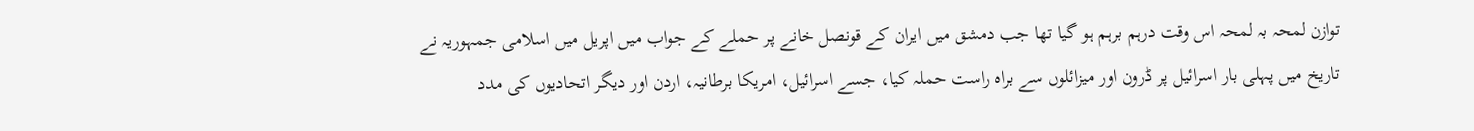توازن لمحہ بہ لمحہ اس وقت درہم برہم ہو گیا تھا جب دمشق میں ایران کے قونصل خانے پر حملے کے جواب میں اپریل میں اسلامی جمہوریہ نے تاریخ میں پہلی بار اسرائیل پر ڈرون اور میزائلوں سے براہ راست حملہ کیا، جسے اسرائیل، امریکا برطانیہ، اردن اور دیگر اتحادیوں کی مدد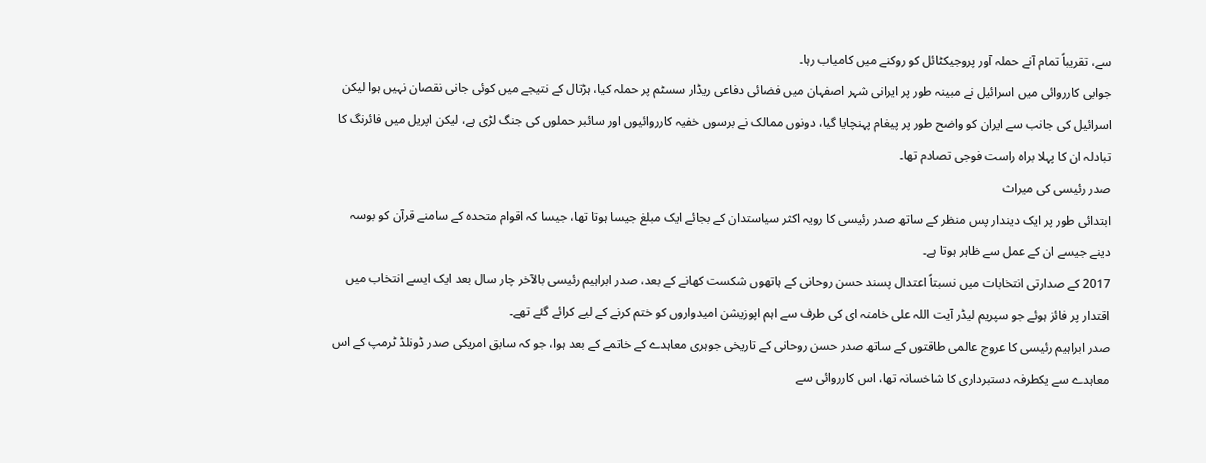سے، تقریباً تمام آنے حملہ آور پروجیکٹائل کو روکنے میں کامیاب رہا۔
جوابی کارروائی میں اسرائیل نے مبینہ طور پر ایرانی شہر اصفہان میں فضائی دفاعی ریڈار سسٹم پر حملہ کیا، ہڑتال کے نتیجے میں کوئی جانی نقصان نہیں ہوا لیکن اسرائیل کی جانب سے ایران کو واضح طور پر پیغام پہنچایا گیا، دونوں ممالک نے برسوں خفیہ کارروائیوں اور سائبر حملوں کی جنگ لڑی ہے، لیکن اپریل میں فائرنگ کا تبادلہ ان کا پہلا براہ راست فوجی تصادم تھا۔
صدر رئیسی کی میراث
ابتدائی طور پر ایک دیندار پس منظر کے ساتھ صدر رئیسی کا رویہ اکثر سیاستدان کے بجائے ایک مبلغ جیسا ہوتا تھا، جیسا کہ اقوام متحدہ کے سامنے قرآن کو بوسہ دینے جیسے ان کے عمل سے ظاہر ہوتا ہے۔
2017 کے صدارتی انتخابات میں نسبتاً اعتدال پسند حسن روحانی کے ہاتھوں شکست کھانے کے بعد، صدر ابراہیم رئیسی بالآخر چار سال بعد ایک ایسے انتخاب میں اقتدار پر فائز ہوئے جو سپریم لیڈر آیت اللہ علی خامنہ ای کی طرف سے اہم اپوزیشن امیدواروں کو ختم کرنے کے لیے کرائے گئے تھے۔
صدر ابراہیم رئیسی کا عروج عالمی طاقتوں کے ساتھ صدر حسن روحانی کے تاریخی جوہری معاہدے کے خاتمے کے بعد ہوا، جو کہ سابق امریکی صدر ڈونلڈ ٹرمپ کے اس معاہدے سے یکطرفہ دستبرداری کا شاخسانہ تھا، اس کارروائی سے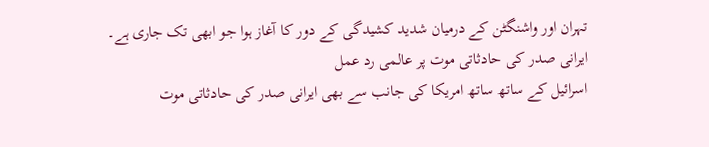تہران اور واشنگٹن کے درمیان شدید کشیدگی کے دور کا آغاز ہوا جو ابھی تک جاری ہے۔
ایرانی صدر کی حادثاتی موت پر عالمی رد عمل
اسرائیل کے ساتھ ساتھ امریکا کی جانب سے بھی ایرانی صدر کی حادثاتی موت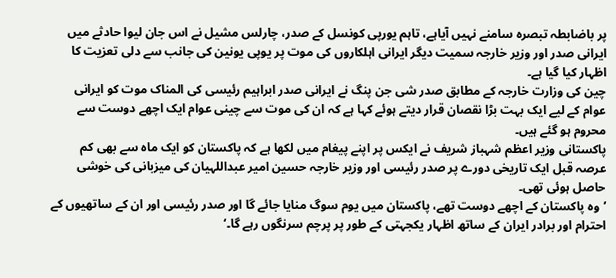پر باضابطہ تبصرہ سامنے نہیں آیاہے، تاہم یورپی کونسل کے صدر، چارلس مشیل نے اس جان لیوا حادثے میں ایرانی صدر اور وزیر خارجہ سمیت دیگر ایرانی اہلکاروں کی موت پر یوپی یونین کی جانب سے دلی تعزیت کا اظہار کیا گیا ہے۔
چین کی وزارت خارجہ کے مطابق صدر شی جن پنگ نے ایرانی صدر ابراہیم رئیسی کی المناک موت کو ایرانی عوام کے لیے ایک بہت بڑا نقصان قرار دیتے ہوئے کہا ہے کہ ان کی موت سے چینی عوام ایک اچھے دوست سے محروم ہو گئے ہیں۔
پاکستانی وزیر اعظم شہباز شریف نے ایکس پر اپنے پیغام میں لکھا ہے کہ پاکستان کو ایک ماہ سے بھی کم عرصہ قبل ایک تاریخی دورے پر صدر رئیسی اور وزیر خارجہ حسین امیر عبداللہیان کی میزبانی کی خوشی حاصل ہوئی تھی۔
’وہ پاکستان کے اچھے دوست تھے، پاکستان میں یوم سوگ منایا جائے گا اور صدر رئیسی اور ان کے ساتھیوں کے احترام اور برادر ایران کے ساتھ اظہار یکجہتی کے طور پر پرچم سرنگوں رہے گا۔‘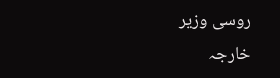روسی وزیر خارجہ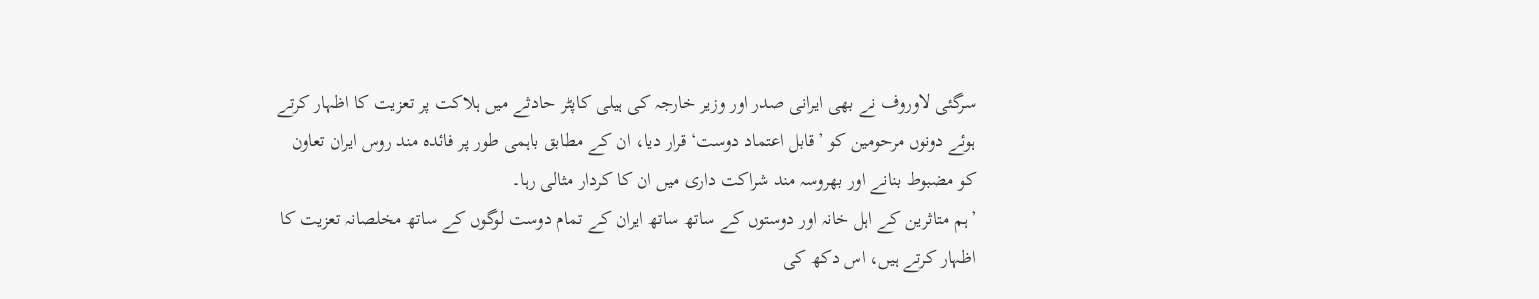سرگئی لاوروف نے بھی ایرانی صدر اور وزیر خارجہ کی ہیلی کاپٹر حادثے میں ہلاکت پر تعزیت کا اظہار کرتے ہوئے دونوں مرحومین کو ’قابل اعتماد دوست‘ قرار دیا، ان کے مطابق باہمی طور پر فائدہ مند روس ایران تعاون کو مضبوط بنانے اور بھروسہ مند شراکت داری میں ان کا کردار مثالی رہا۔
’ہم متاثرین کے اہل خانہ اور دوستوں کے ساتھ ساتھ ایران کے تمام دوست لوگوں کے ساتھ مخلصانہ تعزیت کا اظہار کرتے ہیں، اس دکھ کی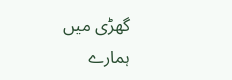گھڑی میں ہمارے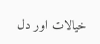خیالات اور دل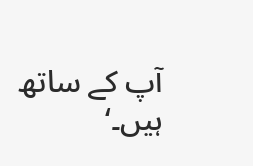آپ کے ساتھ ہیں۔‘